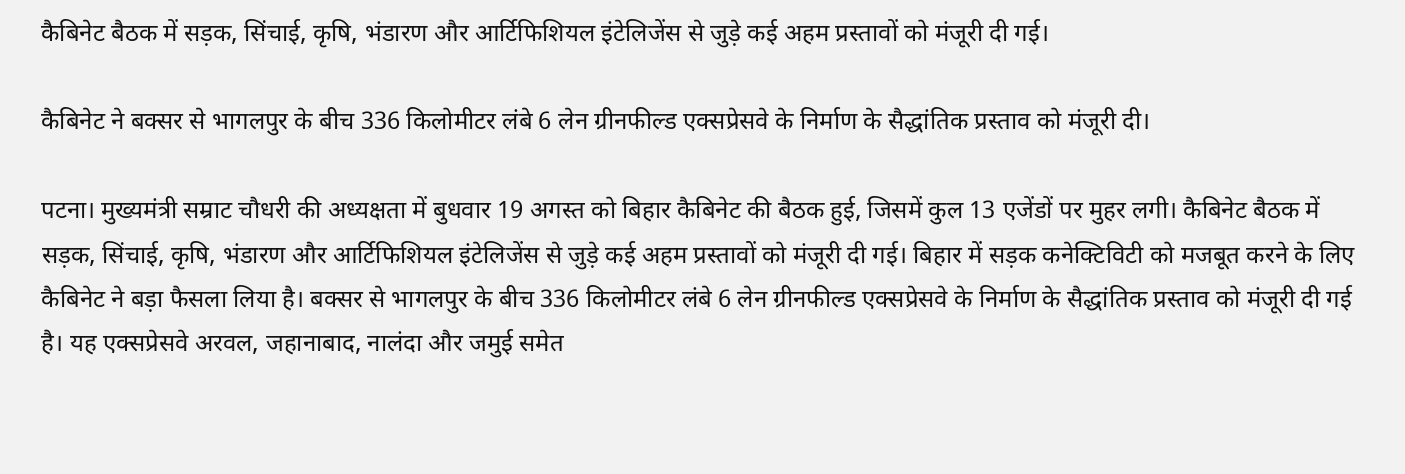कैबिनेट बैठक में सड़क, सिंचाई, कृषि, भंडारण और आर्टिफिशियल इंटेलिजेंस से जुड़े कई अहम प्रस्तावों को मंजूरी दी गई।

कैबिनेट ने बक्सर से भागलपुर के बीच 336 किलोमीटर लंबे 6 लेन ग्रीनफील्ड एक्सप्रेसवे के निर्माण के सैद्धांतिक प्रस्ताव को मंजूरी दी।

पटना। मुख्यमंत्री सम्राट चौधरी की अध्यक्षता में बुधवार 19 अगस्त को बिहार कैबिनेट की बैठक हुई, जिसमें कुल 13 एजेंडों पर मुहर लगी। कैबिनेट बैठक में सड़क, सिंचाई, कृषि, भंडारण और आर्टिफिशियल इंटेलिजेंस से जुड़े कई अहम प्रस्तावों को मंजूरी दी गई। बिहार में सड़क कनेक्टिविटी को मजबूत करने के लिए कैबिनेट ने बड़ा फैसला लिया है। बक्सर से भागलपुर के बीच 336 किलोमीटर लंबे 6 लेन ग्रीनफील्ड एक्सप्रेसवे के निर्माण के सैद्धांतिक प्रस्ताव को मंजूरी दी गई है। यह एक्सप्रेसवे अरवल, जहानाबाद, नालंदा और जमुई समेत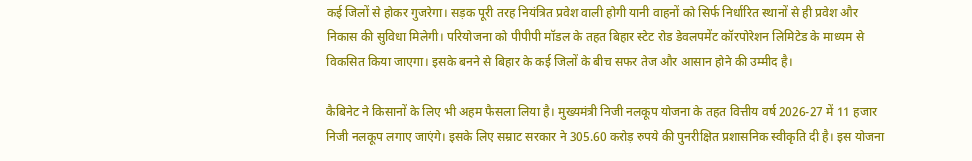कई जिलों से होकर गुजरेगा। सड़क पूरी तरह नियंत्रित प्रवेश वाली होगी यानी वाहनों को सिर्फ निर्धारित स्थानों से ही प्रवेश और निकास की सुविधा मिलेगी। परियोजना को पीपीपी मॉडल के तहत बिहार स्टेट रोड डेवलपमेंट कॉरपोरेशन लिमिटेड के माध्यम से विकसित किया जाएगा। इसके बनने से बिहार के कई जिलों के बीच सफर तेज और आसान होने की उम्मीद है।

कैबिनेट ने किसानों के लिए भी अहम फैसला लिया है। मुख्यमंत्री निजी नलकूप योजना के तहत वित्तीय वर्ष 2026-27 में 11 हजार निजी नलकूप लगाए जाएंगे। इसके लिए सम्राट सरकार ने 305.60 करोड़ रुपये की पुनरीक्षित प्रशासनिक स्वीकृति दी है। इस योजना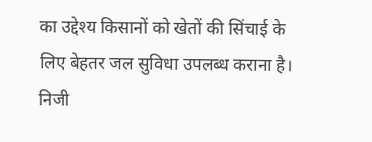का उद्देश्य किसानों को खेतों की सिंचाई के लिए बेहतर जल सुविधा उपलब्ध कराना है। निजी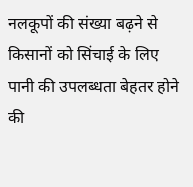नलकूपों की संख्या बढ़ने से किसानों को सिंचाई के लिए पानी की उपलब्धता बेहतर होने की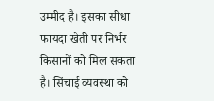उम्मीद है। इसका सीधा फायदा खेती पर निर्भर किसानों को मिल सकता है। सिंचाई व्यवस्था को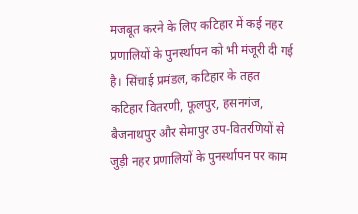मजबूत करने के लिए कटिहार में कई नहर प्रणालियों के पुनर्स्थापन को भी मंजूरी दी गई है। सिंचाई प्रमंडल, कटिहार के तहत कटिहार वितरणी, फूलपुर, हसनगंज, बैजनाथपुर और सेमापुर उप-वितरणियों से जुड़ी नहर प्रणालियों के पुनर्स्थापन पर काम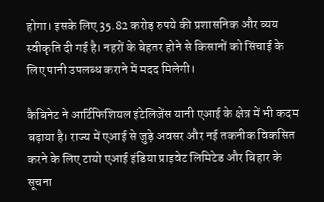होगा। इसके लिए 35.82 करोड़ रुपये की प्रशासनिक और व्यय स्वीकृति दी गई है। नहरों के बेहतर होने से किसानों को सिंचाई के लिए पानी उपलब्ध कराने में मदद मिलेगी।

कैबिनेट ने आर्टिफिशियल इंटेलिजेंस यानी एआई के क्षेत्र में भी कदम बढ़ाया है। राज्य में एआई से जुड़े अवसर और नई तकनीक विकसित करने के लिए टायो एआई इंडिया प्राइवेट लिमिटेड और बिहार के सूचना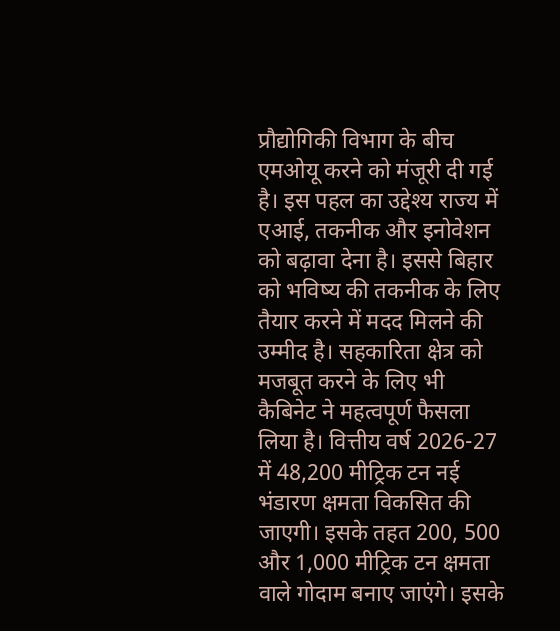प्रौद्योगिकी विभाग के बीच एमओयू करने को मंजूरी दी गई है। इस पहल का उद्देश्य राज्य में एआई, तकनीक और इनोवेशन को बढ़ावा देना है। इससे बिहार को भविष्य की तकनीक के लिए तैयार करने में मदद मिलने की उम्मीद है। सहकारिता क्षेत्र को मजबूत करने के लिए भी कैबिनेट ने महत्वपूर्ण फैसला लिया है। वित्तीय वर्ष 2026-27 में 48,200 मीट्रिक टन नई भंडारण क्षमता विकसित की जाएगी। इसके तहत 200, 500 और 1,000 मीट्रिक टन क्षमता वाले गोदाम बनाए जाएंगे। इसके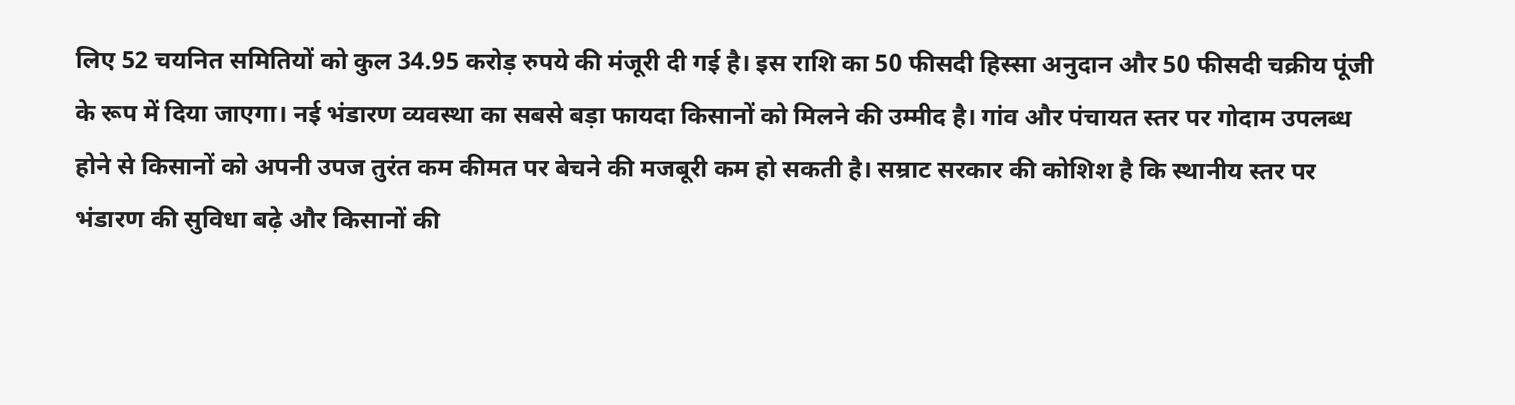लिए 52 चयनित समितियों को कुल 34.95 करोड़ रुपये की मंजूरी दी गई है। इस राशि का 50 फीसदी हिस्सा अनुदान और 50 फीसदी चक्रीय पूंजी के रूप में दिया जाएगा। नई भंडारण व्यवस्था का सबसे बड़ा फायदा किसानों को मिलने की उम्मीद है। गांव और पंचायत स्तर पर गोदाम उपलब्ध होने से किसानों को अपनी उपज तुरंत कम कीमत पर बेचने की मजबूरी कम हो सकती है। सम्राट सरकार की कोशिश है कि स्थानीय स्तर पर भंडारण की सुविधा बढ़े और किसानों की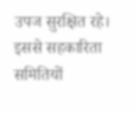उपज सुरक्षित रहे। इससे सहकारिता समितियों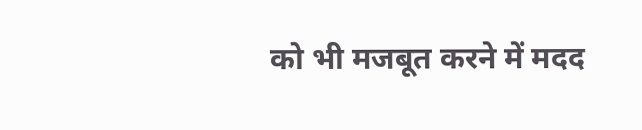को भी मजबूत करने में मदद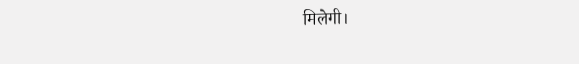मिलेगी।